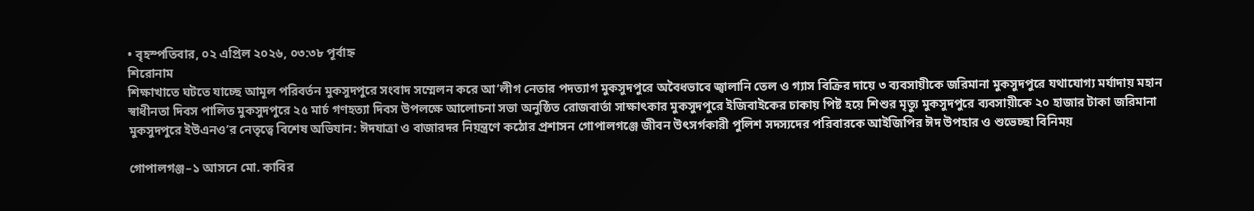• বৃহস্পতিবার, ০২ এপ্রিল ২০২৬, ০৩:৩৮ পূর্বাহ্ন
শিরোনাম
শিক্ষাখাতে ঘটতে যাচ্ছে আমূল পরিবর্তন মুকসুদপুরে সংবাদ সম্মেলন করে আ’লীগ নেতার পদত্যাগ মুকসুদপুরে অবৈধভাবে জ্বালানি তেল ও গ্যাস বিক্রির দায়ে ৩ ব্যবসায়ীকে জরিমানা মুকসুদপুরে যথাযোগ্য মর্যাদায় মহান স্বাধীনতা দিবস পালিত মুকসুদপুরে ২৫ মার্চ গণহত্যা দিবস উপলক্ষে আলোচনা সভা অনুষ্ঠিত রোজবার্তা সাক্ষাৎকার মুকসুদপুরে ইজিবাইকের চাকায় পিষ্ট হয়ে শিশুর মৃত্যু মুকসুদপুরে ব্যবসায়ীকে ২০ হাজার টাকা জরিমানা মুকসুদপুরে ইউএনও’র নেতৃত্বে বিশেষ অভিযান: ঈদযাত্রা ও বাজারদর নিয়ন্ত্রণে কঠোর প্রশাসন গোপালগঞ্জে জীবন উৎসর্গকারী পুলিশ সদস্যদের পরিবারকে আইজিপির ঈদ উপহার ও শুভেচ্ছা বিনিময়

গোপালগঞ্জ–১ আসনে মো. কাবির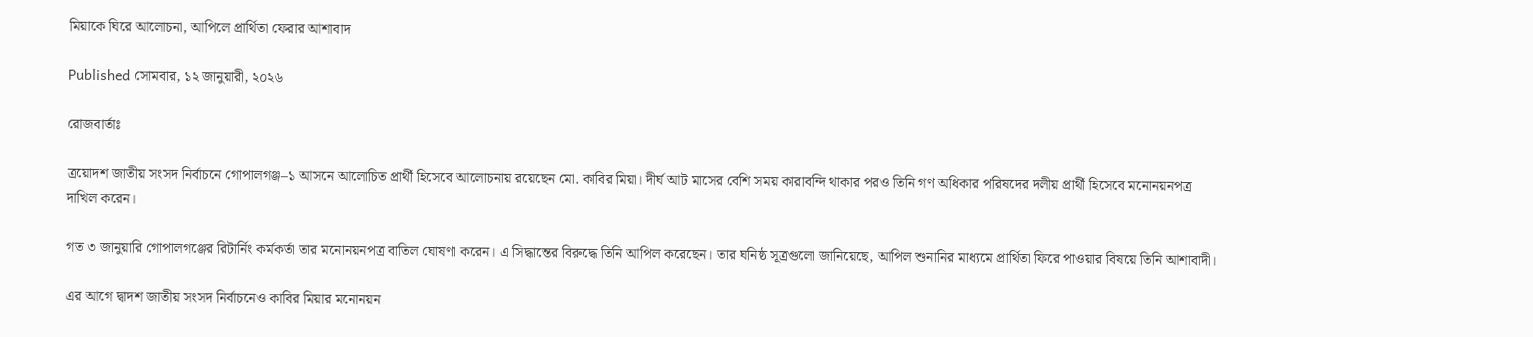মিয়াকে ঘিরে আলোচনা, আপিলে প্রার্থিতা ফেরার আশাবাদ

Published সোমবার, ১২ জানুয়ারী, ২০২৬

রোজবার্তাঃ

ত্রয়োদশ জাতীয় সংসদ নির্বাচনে গোপালগঞ্জ–১ আসনে আলোচিত প্রার্থী হিসেবে আলোচনায় রয়েছেন মো. কাবির মিয়া। দীর্ঘ আট মাসের বেশি সময় কারাবন্দি থাকার পরও তিনি গণ অধিকার পরিষদের দলীয় প্রার্থী হিসেবে মনোনয়নপত্র দাখিল করেন।

গত ৩ জানুয়ারি গোপালগঞ্জের রিটার্নিং কর্মকর্তা তার মনোনয়নপত্র বাতিল ঘোষণা করেন। এ সিদ্ধান্তের বিরুদ্ধে তিনি আপিল করেছেন। তার ঘনিষ্ঠ সূত্রগুলো জানিয়েছে, আপিল শুনানির মাধ্যমে প্রার্থিতা ফিরে পাওয়ার বিষয়ে তিনি আশাবাদী।

এর আগে দ্বাদশ জাতীয় সংসদ নির্বাচনেও কাবির মিয়ার মনোনয়ন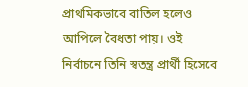প্রাথমিকভাবে বাতিল হলেও আপিলে বৈধতা পায়। ওই নির্বাচনে তিনি স্বতন্ত্র প্রার্থী হিসেবে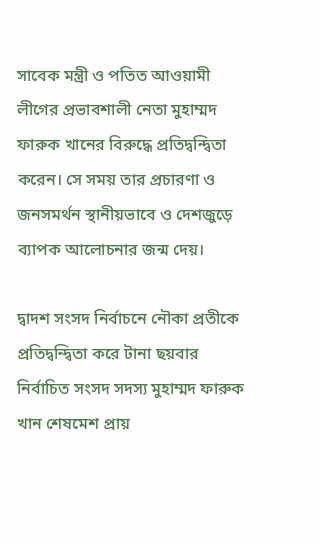সাবেক মন্ত্রী ও পতিত আওয়ামী লীগের প্রভাবশালী নেতা মুহাম্মদ ফারুক খানের বিরুদ্ধে প্রতিদ্বন্দ্বিতা করেন। সে সময় তার প্রচারণা ও জনসমর্থন স্থানীয়ভাবে ও দেশজুড়ে ব্যাপক আলোচনার জন্ম দেয়।

দ্বাদশ সংসদ নির্বাচনে নৌকা প্রতীকে প্রতিদ্বন্দ্বিতা করে টানা ছয়বার নির্বাচিত সংসদ সদস্য মুহাম্মদ ফারুক খান শেষমেশ প্রায়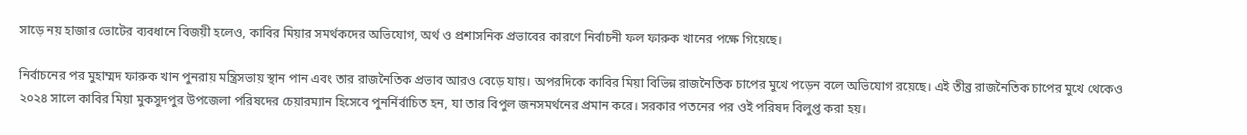সাড়ে নয় হাজার ভোটের ব্যবধানে বিজয়ী হলেও, কাবির মিয়ার সমর্থকদের অভিযোগ, অর্থ ও প্রশাসনিক প্রভাবের কারণে নির্বাচনী ফল ফারুক খানের পক্ষে গিয়েছে।

নির্বাচনের পর মুহাম্মদ ফারুক খান পুনরায় মন্ত্রিসভায় স্থান পান এবং তার রাজনৈতিক প্রভাব আরও বেড়ে যায়। অপরদিকে কাবির মিয়া বিভিন্ন রাজনৈতিক চাপের মুখে পড়েন বলে অভিযোগ রয়েছে। এই তীব্র রাজনৈতিক চাপের মুখে থেকেও ২০২৪ সালে কাবির মিয়া মুকসুদপুর উপজেলা পরিষদের চেয়ারম্যান হিসেবে পুনর্নির্বাচিত হন, যা তার বিপুল জনসমর্থনের প্রমান করে। সরকার পতনের পর ওই পরিষদ বিলুপ্ত করা হয়।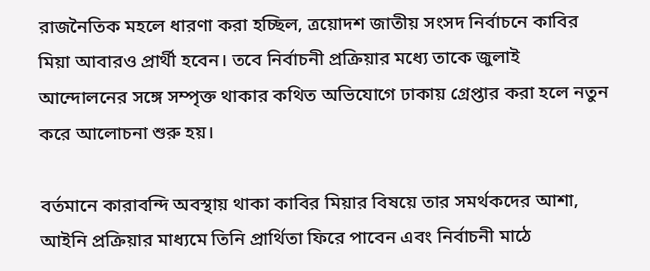রাজনৈতিক মহলে ধারণা করা হচ্ছিল, ত্রয়োদশ জাতীয় সংসদ নির্বাচনে কাবির মিয়া আবারও প্রার্থী হবেন। তবে নির্বাচনী প্রক্রিয়ার মধ্যে তাকে জুলাই আন্দোলনের সঙ্গে সম্পৃক্ত থাকার কথিত অভিযোগে ঢাকায় গ্রেপ্তার করা হলে নতুন করে আলোচনা শুরু হয়।

বর্তমানে কারাবন্দি অবস্থায় থাকা কাবির মিয়ার বিষয়ে তার সমর্থকদের আশা, আইনি প্রক্রিয়ার মাধ্যমে তিনি প্রার্থিতা ফিরে পাবেন এবং নির্বাচনী মাঠে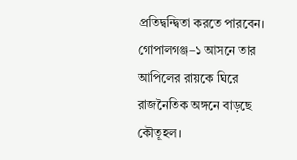প্রতিদ্বন্দ্বিতা করতে পারবেন। গোপালগঞ্জ–১ আসনে তার আপিলের রায়কে ঘিরে রাজনৈতিক অঙ্গনে বাড়ছে কৌতূহল।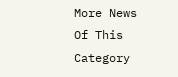More News Of This Category